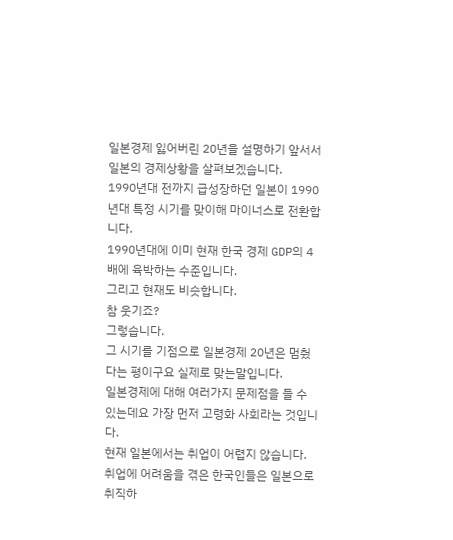일본경제 잃어버린 20년을 설명하기 앞서서 일본의 경제상황을 살펴보겠습니다.
1990년대 전까지 급성장하던 일본이 1990년대 특정 시기를 맞이해 마이너스로 전환합니다.
1990년대에 이미 현재 한국 경제 GDP의 4배에 육박하는 수준입니다.
그리고 현재도 비슷합니다.
참 웃기죠?
그렇습니다.
그 시기를 기점으로 일본경제 20년은 멈췄다는 평이구요 실제로 맞는말입니다.
일본경제에 대해 여러가지 문제점을 들 수 있는데요 가장 먼저 고령화 사회라는 것입니다.
현재 일본에서는 취업이 어렵지 않습니다.
취업에 어려움을 겪은 한국인들은 일본으로 취직하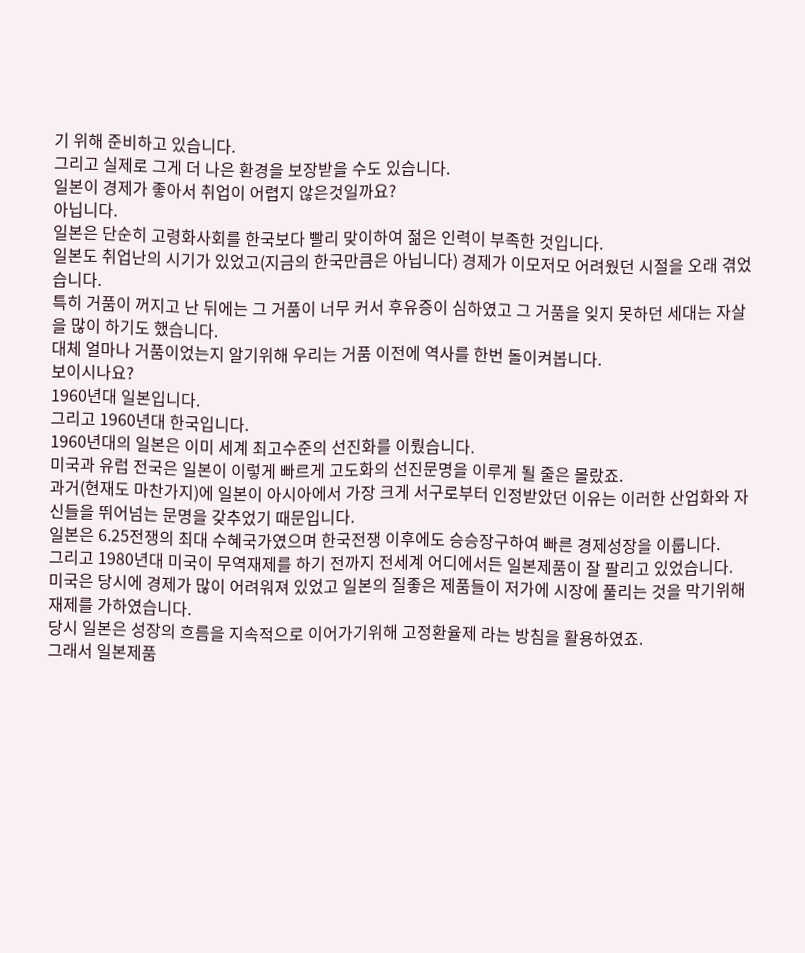기 위해 준비하고 있습니다.
그리고 실제로 그게 더 나은 환경을 보장받을 수도 있습니다.
일본이 경제가 좋아서 취업이 어렵지 않은것일까요?
아닙니다.
일본은 단순히 고령화사회를 한국보다 빨리 맞이하여 젊은 인력이 부족한 것입니다.
일본도 취업난의 시기가 있었고(지금의 한국만큼은 아닙니다) 경제가 이모저모 어려웠던 시절을 오래 겪었습니다.
특히 거품이 꺼지고 난 뒤에는 그 거품이 너무 커서 후유증이 심하였고 그 거품을 잊지 못하던 세대는 자살을 많이 하기도 했습니다.
대체 얼마나 거품이었는지 알기위해 우리는 거품 이전에 역사를 한번 돌이켜봅니다.
보이시나요?
1960년대 일본입니다.
그리고 1960년대 한국입니다.
1960년대의 일본은 이미 세계 최고수준의 선진화를 이뤘습니다.
미국과 유럽 전국은 일본이 이렇게 빠르게 고도화의 선진문명을 이루게 될 줄은 몰랐죠.
과거(현재도 마찬가지)에 일본이 아시아에서 가장 크게 서구로부터 인정받았던 이유는 이러한 산업화와 자신들을 뛰어넘는 문명을 갖추었기 때문입니다.
일본은 6.25전쟁의 최대 수혜국가였으며 한국전쟁 이후에도 승승장구하여 빠른 경제성장을 이룹니다.
그리고 1980년대 미국이 무역재제를 하기 전까지 전세계 어디에서든 일본제품이 잘 팔리고 있었습니다.
미국은 당시에 경제가 많이 어려워져 있었고 일본의 질좋은 제품들이 저가에 시장에 풀리는 것을 막기위해 재제를 가하였습니다.
당시 일본은 성장의 흐름을 지속적으로 이어가기위해 고정환율제 라는 방침을 활용하였죠.
그래서 일본제품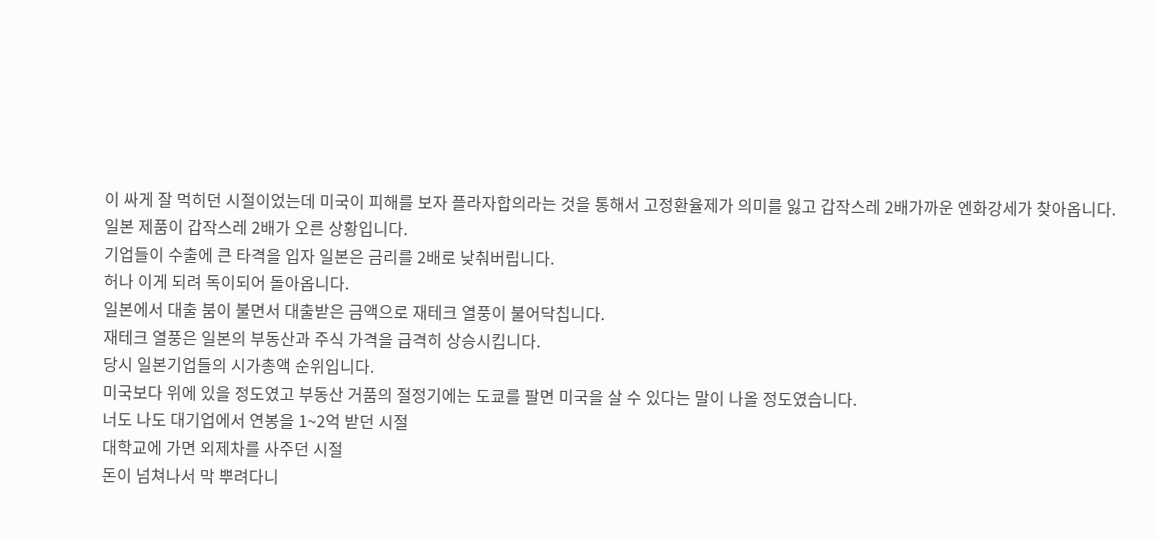이 싸게 잘 먹히던 시절이었는데 미국이 피해를 보자 플라자합의라는 것을 통해서 고정환율제가 의미를 잃고 갑작스레 2배가까운 엔화강세가 찾아옵니다.
일본 제품이 갑작스레 2배가 오른 상황입니다.
기업들이 수출에 큰 타격을 입자 일본은 금리를 2배로 낮춰버립니다.
허나 이게 되려 독이되어 돌아옵니다.
일본에서 대출 붐이 불면서 대출받은 금액으로 재테크 열풍이 불어닥칩니다.
재테크 열풍은 일본의 부동산과 주식 가격을 급격히 상승시킵니다.
당시 일본기업들의 시가총액 순위입니다.
미국보다 위에 있을 정도였고 부동산 거품의 절정기에는 도쿄를 팔면 미국을 살 수 있다는 말이 나올 정도였습니다.
너도 나도 대기업에서 연봉을 1~2억 받던 시절
대학교에 가면 외제차를 사주던 시절
돈이 넘쳐나서 막 뿌려다니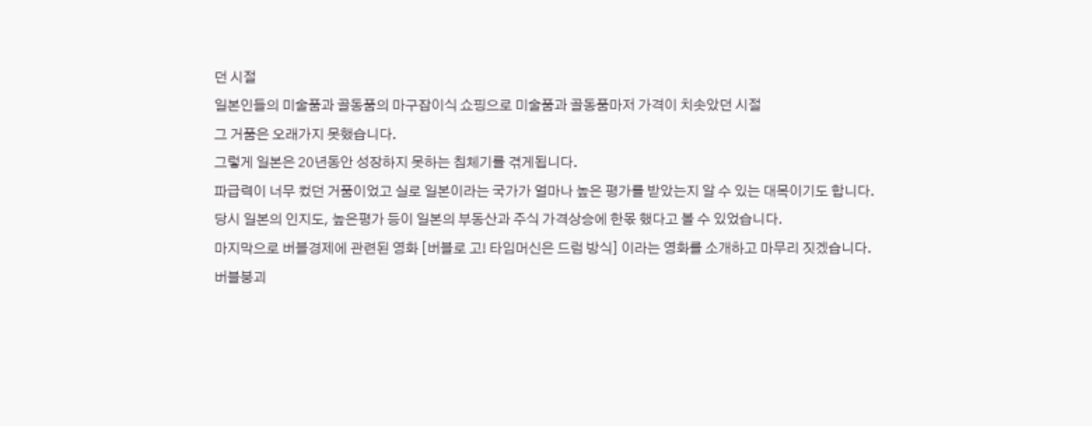던 시절
일본인들의 미술품과 골동품의 마구잡이식 쇼핑으로 미술품과 골동품마저 가격이 치솟았던 시절
그 거품은 오래가지 못했습니다.
그렇게 일본은 20년동안 성장하지 못하는 침체기를 겪게됩니다.
파급력이 너무 컸던 거품이었고 실로 일본이라는 국가가 얼마나 높은 평가를 받았는지 알 수 있는 대목이기도 합니다.
당시 일본의 인지도, 높은평가 등이 일본의 부동산과 주식 가격상승에 한몫 했다고 볼 수 있었습니다.
마지막으로 버블경제에 관련된 영화 [버블로 고! 타임머신은 드럼 방식] 이라는 영화를 소개하고 마무리 짓겠습니다.
버블붕괴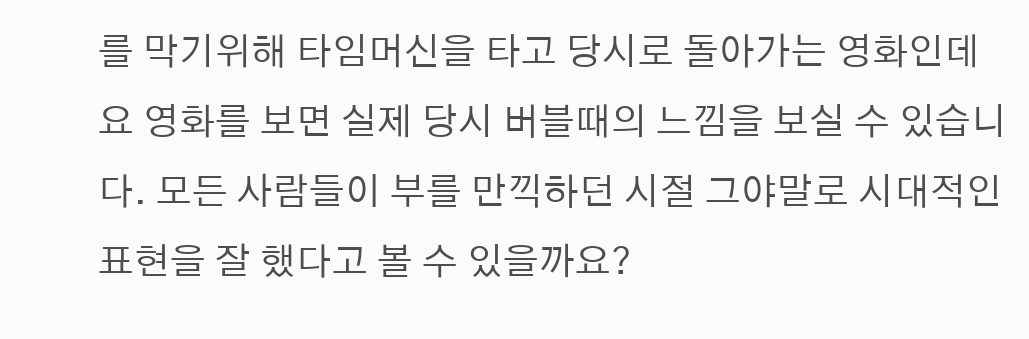를 막기위해 타임머신을 타고 당시로 돌아가는 영화인데요 영화를 보면 실제 당시 버블때의 느낌을 보실 수 있습니다. 모든 사람들이 부를 만끽하던 시절 그야말로 시대적인 표현을 잘 했다고 볼 수 있을까요?